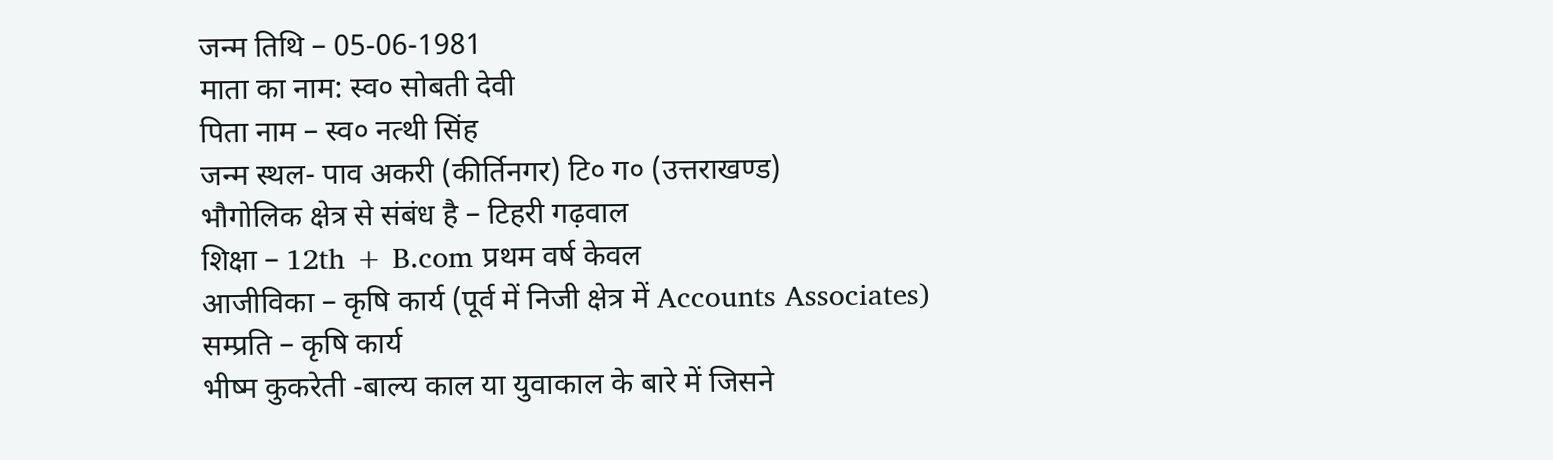जन्म तिथि – 05-06-1981
माता का नाम: स्व० सोबती देवी
पिता नाम – स्व० नत्थी सिंह
जन्म स्थल- पाव अकरी (कीर्तिनगर) टि० ग० (उत्तराखण्ड)
भौगोलिक क्षेत्र से संबंध है – टिहरी गढ़वाल
शिक्षा – 12th + B.com प्रथम वर्ष केवल
आजीविका – कृषि कार्य (पूर्व में निजी क्षेत्र में Accounts Associates)
सम्प्रति – कृषि कार्य
भीष्म कुकरेती -बाल्य काल या युवाकाल के बारे में जिसने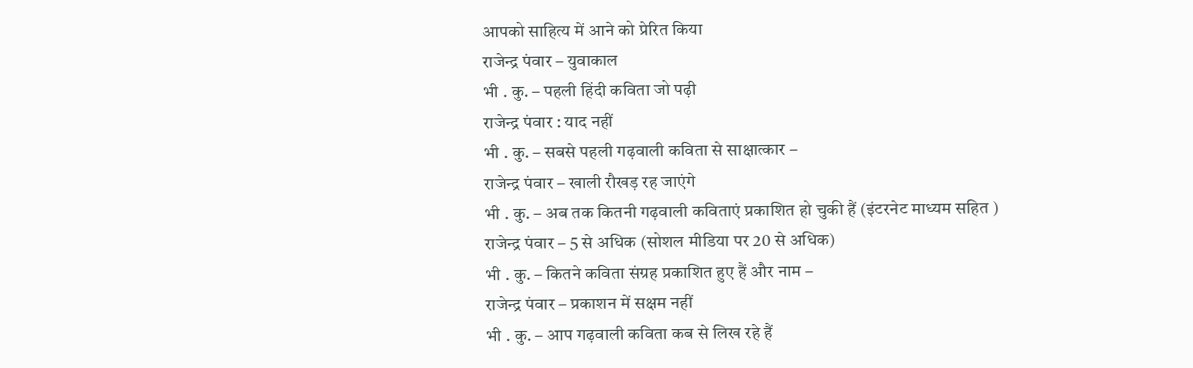आपको साहित्य में आने को प्रेरित किया
राजेन्द्र पंवार – युवाकाल
भी . कु. – पहली हिंदी कविता जो पढ़ी
राजेन्द्र पंवार : याद नहीं
भी . कु. – सबसे पहली गढ़वाली कविता से साक्षात्कार –
राजेन्द्र पंवार – खाली रौखड़ रह जाएंगे
भी . कु. – अब तक कितनी गढ़वाली कविताएं प्रकाशित हो चुकी हैं (इंटरनेट माध्यम सहित )
राजेन्द्र पंवार – 5 से अधिक (सोशल मीडिया पर 20 से अधिक)
भी . कु. – कितने कविता संग्रह प्रकाशित हुए हैं और नाम –
राजेन्द्र पंवार – प्रकाशन में सक्षम नहीं
भी . कु. – आप गढ़वाली कविता कब से लिख रहे हैं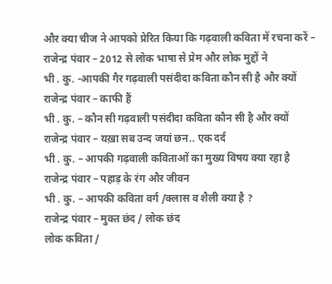और क्या चीज ने आपको प्रेरित किया कि गढ़वाली कविता में रचना करें –
राजेन्द्र पंवार – 2012 से लोक भाषा से प्रेम और लोक मुद्दों ने
भी . कु. -आपकी गैर गढ़वाली पसंदीदा कविता कौन सी है और क्यों
राजेन्द्र पंवार – काफी हैं
भी . कु. – कौन सी गढ़वाली पसंदीदा कविता कौन सी है और क्यों
राजेन्द्र पंवार – यख़ा सब उन्द जयां छन.. एक दर्द
भी . कु. – आपकी गढ़वाली कविताओं का मुख्य विषय क्या रहा है
राजेन्द्र पंवार – पहाड़ के रंग और जीवन
भी . कु. – आपकी कविता वर्ग /क्लास व शैली क्या है ?
राजेन्द्र पंवार – मुक्त छंद / लोक छंद
लोक कविता /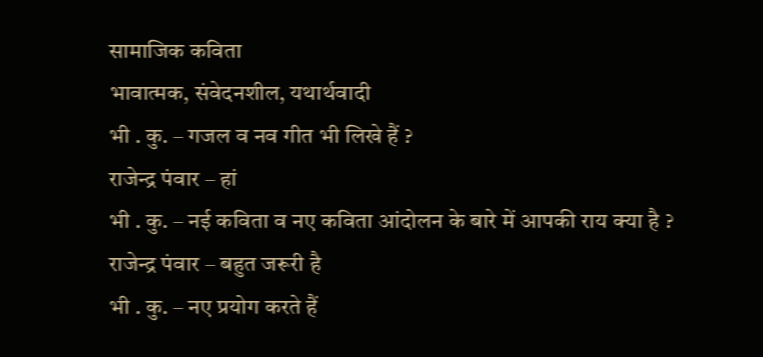सामाजिक कविता
भावात्मक, संवेदनशील, यथार्थवादी
भी . कु. – गजल व नव गीत भी लिखे हैं ?
राजेन्द्र पंवार – हां
भी . कु. – नई कविता व नए कविता आंदोलन के बारे में आपकी राय क्या है ?
राजेन्द्र पंवार – बहुत जरूरी है
भी . कु. – नए प्रयोग करते हैं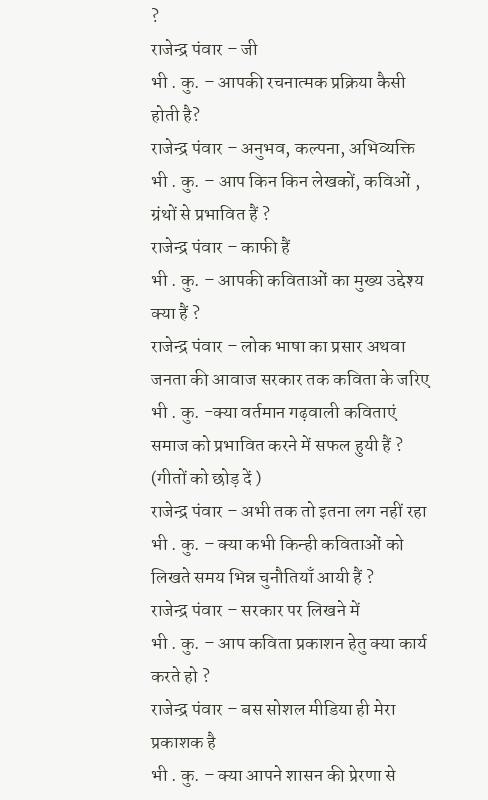?
राजेन्द्र पंवार – जी
भी . कु. – आपकी रचनात्मक प्रक्रिया कैसी होती है?
राजेन्द्र पंवार – अनुभव, कल्पना, अभिव्यक्ति
भी . कु. – आप किन किन लेखकों, कविओं , ग्रंथों से प्रभावित हैं ?
राजेन्द्र पंवार – काफी हैं
भी . कु. – आपकी कविताओं का मुख्य उद्देश्य क्या हैं ?
राजेन्द्र पंवार – लोक भाषा का प्रसार अथवा जनता की आवाज सरकार तक कविता के जरिए
भी . कु. -क्या वर्तमान गढ़वाली कविताएं समाज को प्रभावित करने में सफल हुयी हैं ? (गीतों को छोड़ दें )
राजेन्द्र पंवार – अभी तक तो इतना लग नहीं रहा
भी . कु. – क्या कभी किन्ही कविताओं को लिखते समय भिन्न चुनौतियाँ आयी हैं ?
राजेन्द्र पंवार – सरकार पर लिखने में
भी . कु. – आप कविता प्रकाशन हेतु क्या कार्य करते हो ?
राजेन्द्र पंवार – बस सोशल मीडिया ही मेरा प्रकाशक है
भी . कु. – क्या आपने शासन की प्रेरणा से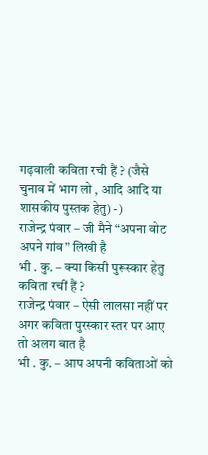गढ़वाली कविता रची हैं ? (जैसे चुनाव में भाग लो , आदि आदि या शासकीय पुस्तक हेतु) -)
राजेन्द्र पंवार – जी मैने “अपना वोट अपने गांव” लिखी है
भी . कु. – क्या किसी पुरूस्कार हेतु कविता रचीं हैं ?
राजेन्द्र पंवार – ऐसी लालसा नहीं पर अगर कविता पुरस्कार स्तर पर आए तो अलग बात है
भी . कु. – आप अपनी कविताओं को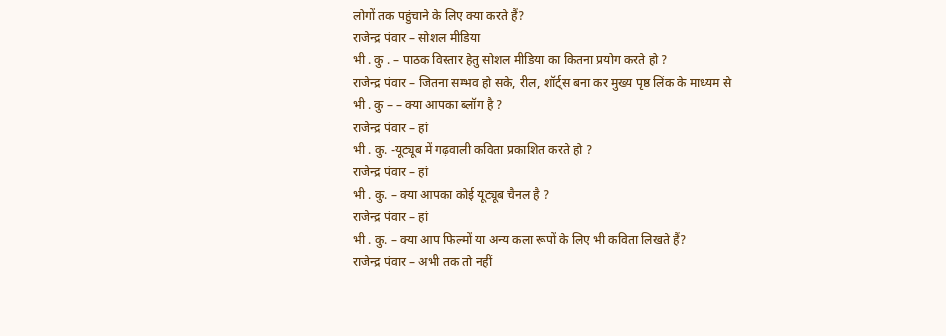लोगों तक पहुंचाने के लिए क्या करते हैं?
राजेन्द्र पंवार – सोशल मीडिया
भी . कु . – पाठक विस्तार हेतु सोशल मीडिया का कितना प्रयोग करते हो ?
राजेन्द्र पंवार – जितना सम्भव हो सके, रील, शॉर्ट्स बना कर मुख्य पृष्ठ लिंक के माध्यम से
भी . कु – – क्या आपका ब्लॉग है ?
राजेन्द्र पंवार – हां
भी . कु. -यूट्यूब में गढ़वाली कविता प्रकाशित करते हो ?
राजेन्द्र पंवार – हां
भी . कु. – क्या आपका कोई यूट्यूब चैनल है ?
राजेन्द्र पंवार – हां
भी . कु. – क्या आप फिल्मों या अन्य कला रूपों के लिए भी कविता लिखते हैं?
राजेन्द्र पंवार – अभी तक तो नहीं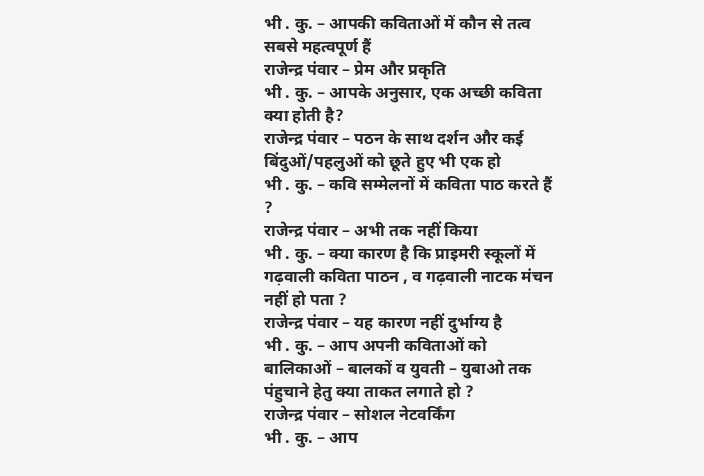भी . कु. – आपकी कविताओं में कौन से तत्व सबसे महत्वपूर्ण हैं
राजेन्द्र पंवार – प्रेम और प्रकृति
भी . कु. – आपके अनुसार, एक अच्छी कविता क्या होती है?
राजेन्द्र पंवार – पठन के साथ दर्शन और कई बिंदुओं/पहलुओं को छूते हुए भी एक हो
भी . कु. – कवि सम्मेलनों में कविता पाठ करते हैं ?
राजेन्द्र पंवार – अभी तक नहीं किया
भी . कु. – क्या कारण है कि प्राइमरी स्कूलों में गढ़वाली कविता पाठन , व गढ़वाली नाटक मंचन नहीं हो पता ?
राजेन्द्र पंवार – यह कारण नहीं दुर्भाग्य है
भी . कु. – आप अपनी कविताओं को बालिकाओं – बालकों व युवती – युबाओ तक पंहुचाने हेतु क्या ताकत लगाते हो ?
राजेन्द्र पंवार – सोशल नेटवर्किंग
भी . कु. – आप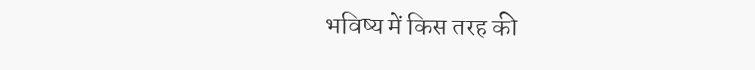भविष्य में किस तरह की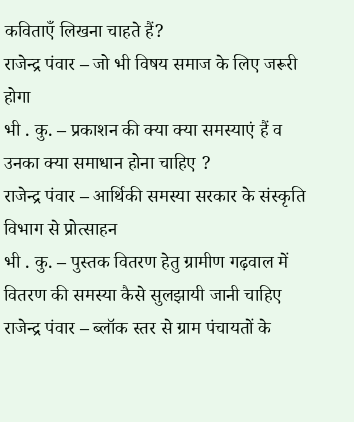कविताएँ लिखना चाहते हैं?
राजेन्द्र पंवार – जो भी विषय समाज के लिए जरूरी होगा
भी . कु. – प्रकाशन की क्या क्या समस्याएं हैं व उनका क्या समाधान होना चाहिए ?
राजेन्द्र पंवार – आर्थिकी समस्या सरकार के संस्कृति विभाग से प्रोत्साहन
भी . कु. – पुस्तक वितरण हेतु ग्रामीण गढ़वाल में वितरण की समस्या कैसे सुलझायी जानी चाहिए
राजेन्द्र पंवार – ब्लॉक स्तर से ग्राम पंचायतों के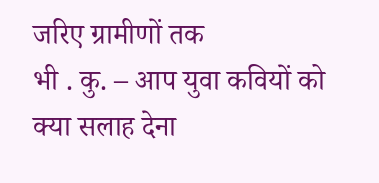जरिए ग्रामीणों तक
भी . कु. – आप युवा कवियों को क्या सलाह देना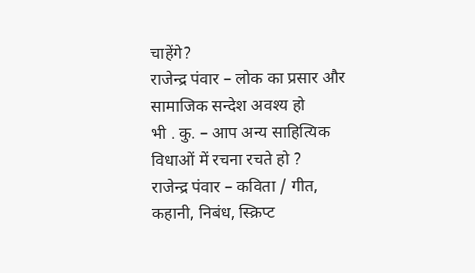चाहेंगे?
राजेन्द्र पंवार – लोक का प्रसार और सामाजिक सन्देश अवश्य हो
भी . कु. – आप अन्य साहित्यिक विधाओं में रचना रचते हो ?
राजेन्द्र पंवार – कविता / गीत, कहानी, निबंध, स्क्रिप्ट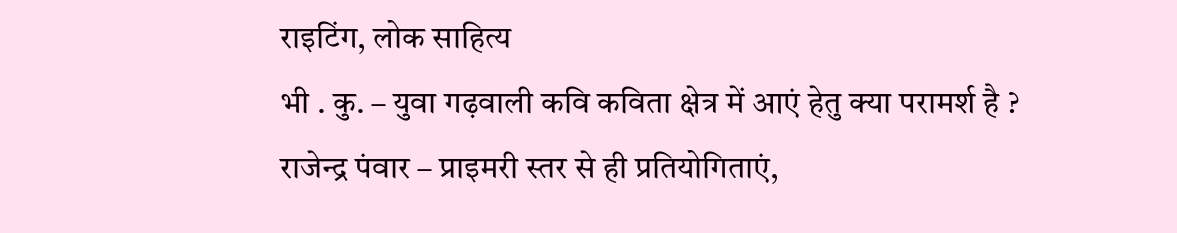राइटिंग, लोक साहित्य
भी . कु. – युवा गढ़वाली कवि कविता क्षेत्र में आएं हेतु क्या परामर्श है ?
राजेन्द्र पंवार – प्राइमरी स्तर से ही प्रतियोगिताएं,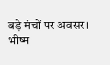बड़े मंचों पर अवसर।
भीष्म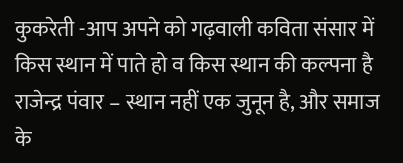कुकरेती -आप अपने को गढ़वाली कविता संसार में किस स्थान में पाते हो व किस स्थान की कल्पना है
राजेन्द्र पंवार – स्थान नहीं एक जुनून है, और समाज के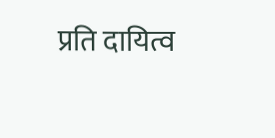प्रति दायित्व